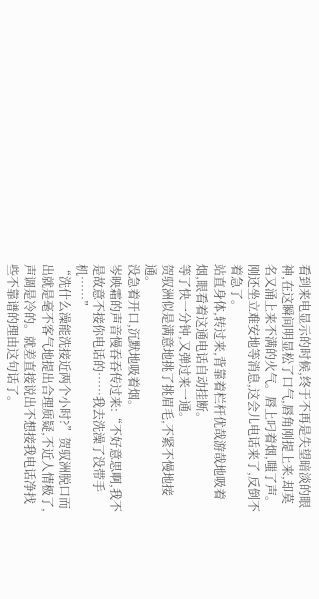看到来电显示的时候,终于不再是失望暗淡的眼神,在这瞬间明显松了口气,唇角刚提上来,却莫名又涌上来不满的火气。唇上叼着烟,嗤了声。
刚还坐立难安地等消息,这会儿电话来了,反倒不着急了。
站直身体,转过来,背靠着栏杆优哉游哉地吸着烟,眼看着这通电话自动挂断。
等了快一分钟,又弹过来一通。
贺驭洲似是满意地挑了挑眉毛,不紧不慢地接通。
没急着开口,沉默地吸着烟。
岑映霜的声音慢吞吞传过来:“不好意思啊,我不是故意不接你电话的……我去洗澡了没带手机……”
“洗什么澡能洗接近两个小时?”贺驭洲脱口而出就是毫不客气地提出合理质疑,不近人情极了,声调是冷的。就差直接说出不想接我电话净找些不靠谱的理由这句话了。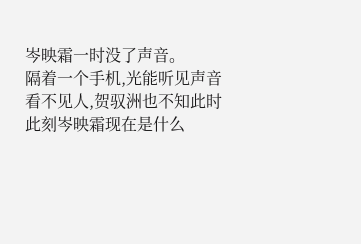岑映霜一时没了声音。
隔着一个手机,光能听见声音看不见人,贺驭洲也不知此时此刻岑映霜现在是什么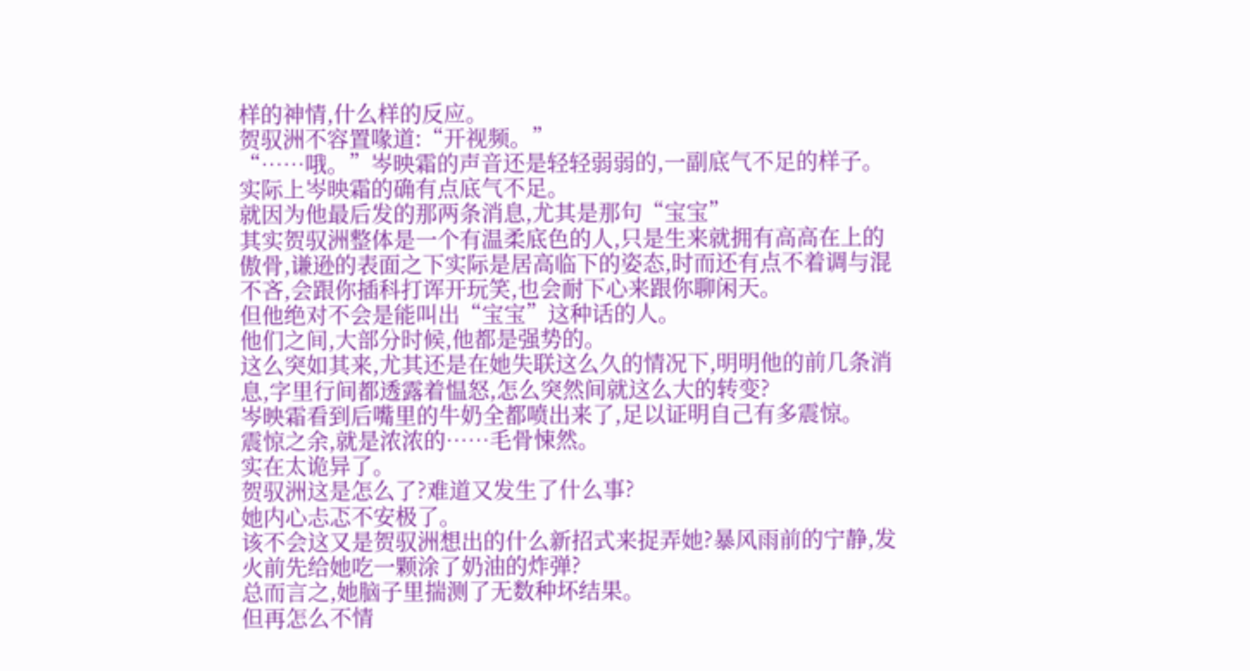样的神情,什么样的反应。
贺驭洲不容置喙道:“开视频。”
“……哦。”岑映霜的声音还是轻轻弱弱的,一副底气不足的样子。
实际上岑映霜的确有点底气不足。
就因为他最后发的那两条消息,尤其是那句“宝宝”
其实贺驭洲整体是一个有温柔底色的人,只是生来就拥有高高在上的傲骨,谦逊的表面之下实际是居高临下的姿态,时而还有点不着调与混不吝,会跟你插科打诨开玩笑,也会耐下心来跟你聊闲天。
但他绝对不会是能叫出“宝宝”这种话的人。
他们之间,大部分时候,他都是强势的。
这么突如其来,尤其还是在她失联这么久的情况下,明明他的前几条消息,字里行间都透露着愠怒,怎么突然间就这么大的转变?
岑映霜看到后嘴里的牛奶全都喷出来了,足以证明自己有多震惊。
震惊之余,就是浓浓的……毛骨悚然。
实在太诡异了。
贺驭洲这是怎么了?难道又发生了什么事?
她内心忐忑不安极了。
该不会这又是贺驭洲想出的什么新招式来捉弄她?暴风雨前的宁静,发火前先给她吃一颗涂了奶油的炸弹?
总而言之,她脑子里揣测了无数种坏结果。
但再怎么不情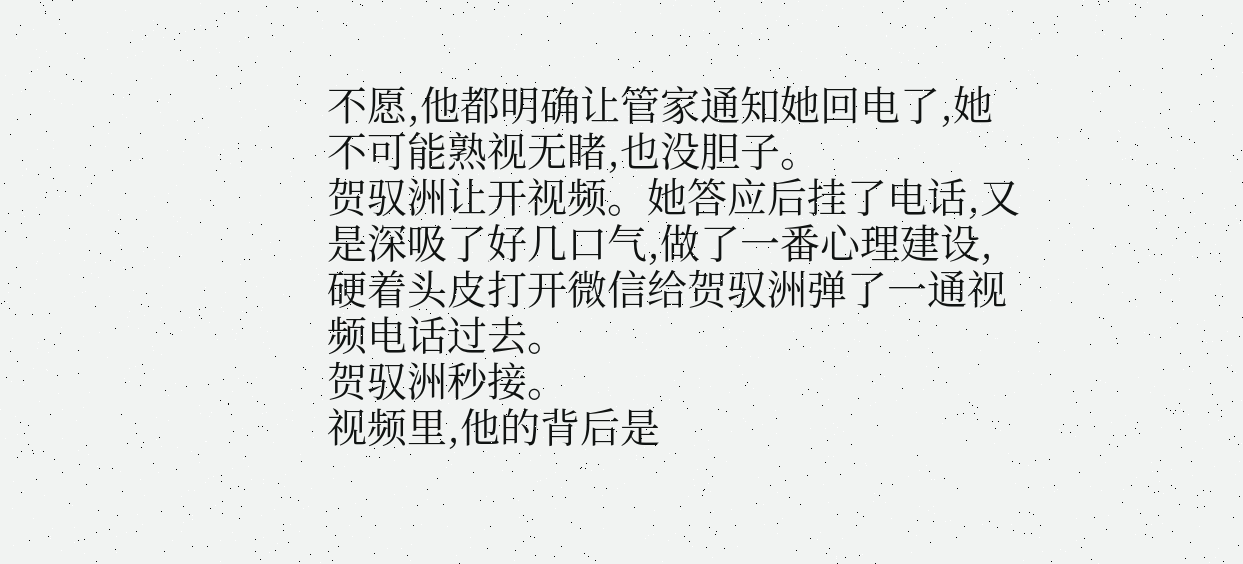不愿,他都明确让管家通知她回电了,她不可能熟视无睹,也没胆子。
贺驭洲让开视频。她答应后挂了电话,又是深吸了好几口气,做了一番心理建设,硬着头皮打开微信给贺驭洲弹了一通视频电话过去。
贺驭洲秒接。
视频里,他的背后是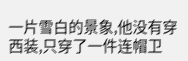一片雪白的景象,他没有穿西装,只穿了一件连帽卫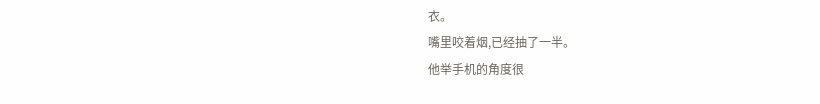衣。
嘴里咬着烟,已经抽了一半。
他举手机的角度很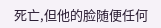死亡,但他的脸随便任何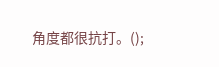角度都很抗打。();